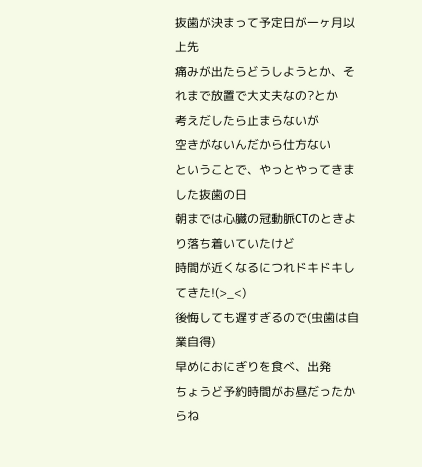抜歯が決まって予定日が一ヶ月以上先
痛みが出たらどうしようとか、それまで放置で大丈夫なの?とか
考えだしたら止まらないが
空きがないんだから仕方ない
ということで、やっとやってきました抜歯の日
朝までは心臓の冠動脈CTのときより落ち着いていたけど
時間が近くなるにつれドキドキしてきた!(>_<)
後悔しても遅すぎるので(虫歯は自業自得)
早めにおにぎりを食べ、出発
ちょうど予約時間がお昼だったからね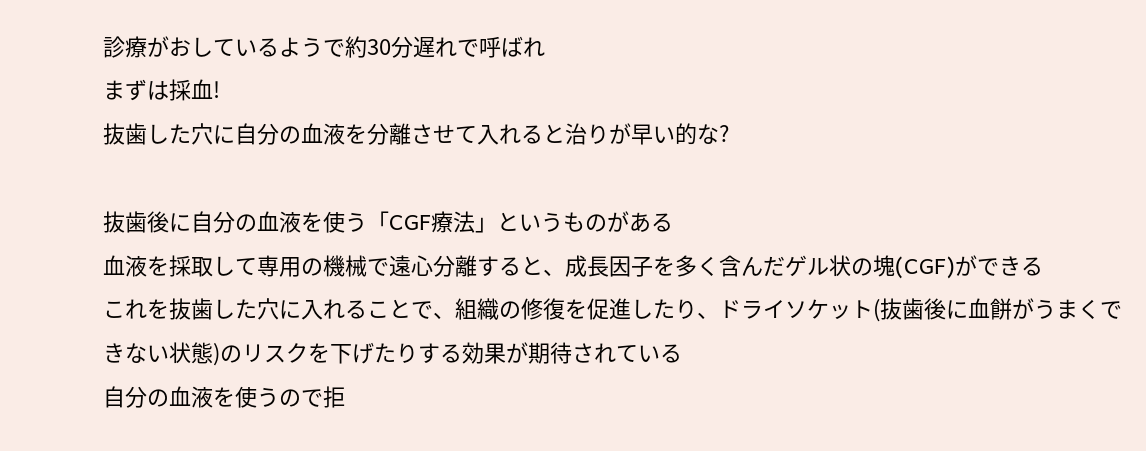診療がおしているようで約30分遅れで呼ばれ
まずは採血!
抜歯した穴に自分の血液を分離させて入れると治りが早い的な?

抜歯後に自分の血液を使う「CGF療法」というものがある
血液を採取して専用の機械で遠心分離すると、成長因子を多く含んだゲル状の塊(CGF)ができる
これを抜歯した穴に入れることで、組織の修復を促進したり、ドライソケット(抜歯後に血餅がうまくできない状態)のリスクを下げたりする効果が期待されている
自分の血液を使うので拒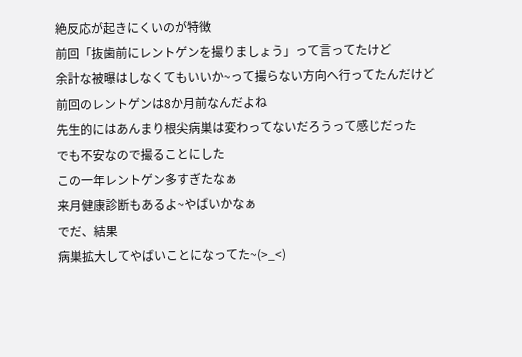絶反応が起きにくいのが特徴
前回「抜歯前にレントゲンを撮りましょう」って言ってたけど
余計な被曝はしなくてもいいか~って撮らない方向へ行ってたんだけど
前回のレントゲンは8か月前なんだよね
先生的にはあんまり根尖病巣は変わってないだろうって感じだった
でも不安なので撮ることにした
この一年レントゲン多すぎたなぁ
来月健康診断もあるよ~やばいかなぁ
でだ、結果
病巣拡大してやばいことになってた~(>_<)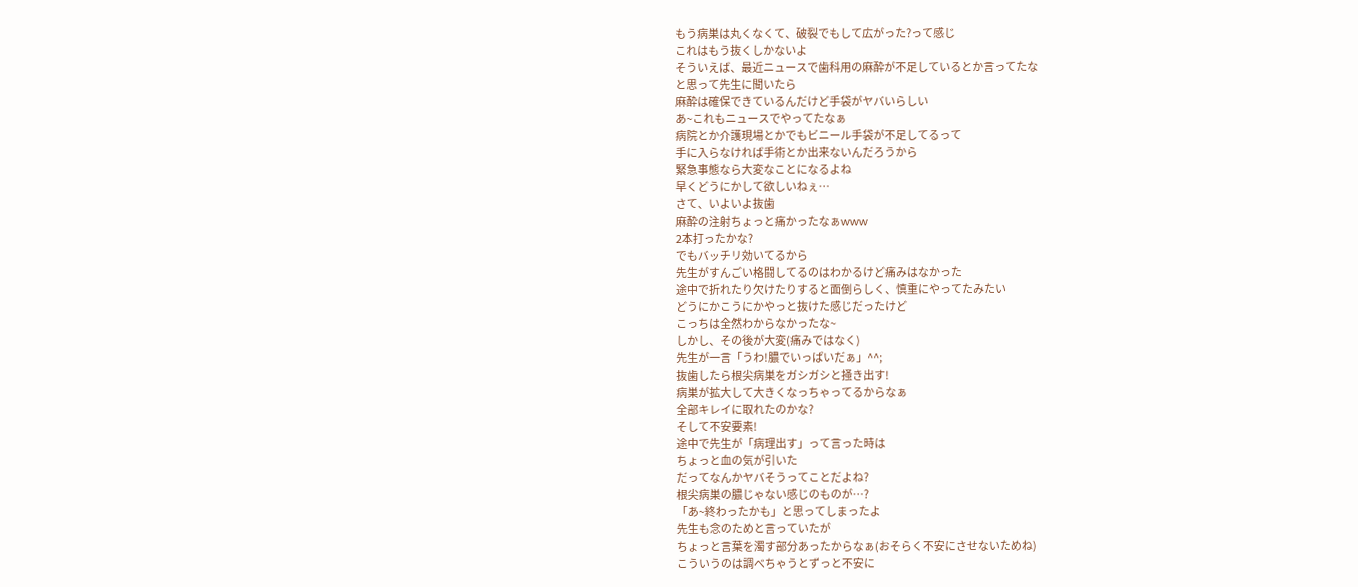もう病巣は丸くなくて、破裂でもして広がった?って感じ
これはもう抜くしかないよ
そういえば、最近ニュースで歯科用の麻酔が不足しているとか言ってたな
と思って先生に聞いたら
麻酔は確保できているんだけど手袋がヤバいらしい
あ~これもニュースでやってたなぁ
病院とか介護現場とかでもビニール手袋が不足してるって
手に入らなければ手術とか出来ないんだろうから
緊急事態なら大変なことになるよね
早くどうにかして欲しいねぇ…
さて、いよいよ抜歯
麻酔の注射ちょっと痛かったなぁwww
2本打ったかな?
でもバッチリ効いてるから
先生がすんごい格闘してるのはわかるけど痛みはなかった
途中で折れたり欠けたりすると面倒らしく、慎重にやってたみたい
どうにかこうにかやっと抜けた感じだったけど
こっちは全然わからなかったな~
しかし、その後が大変(痛みではなく)
先生が一言「うわ!膿でいっぱいだぁ」^^;
抜歯したら根尖病巣をガシガシと掻き出す!
病巣が拡大して大きくなっちゃってるからなぁ
全部キレイに取れたのかな?
そして不安要素!
途中で先生が「病理出す」って言った時は
ちょっと血の気が引いた
だってなんかヤバそうってことだよね?
根尖病巣の膿じゃない感じのものが…?
「あ~終わったかも」と思ってしまったよ
先生も念のためと言っていたが
ちょっと言葉を濁す部分あったからなぁ(おそらく不安にさせないためね)
こういうのは調べちゃうとずっと不安に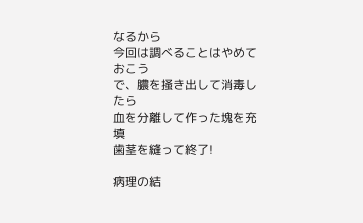なるから
今回は調べることはやめておこう
で、膿を掻き出して消毒したら
血を分離して作った塊を充填
歯茎を縫って終了!

病理の結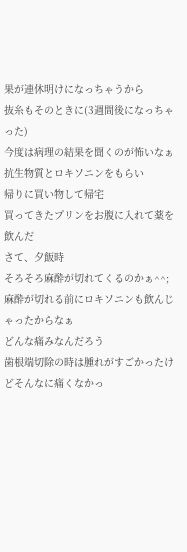果が連休明けになっちゃうから
抜糸もそのときに(3週間後になっちゃった)
今度は病理の結果を聞くのが怖いなぁ
抗生物質とロキソニンをもらい
帰りに買い物して帰宅
買ってきたプリンをお腹に入れて薬を飲んだ
さて、夕飯時
そろそろ麻酔が切れてくるのかぁ^^;
麻酔が切れる前にロキソニンも飲んじゃったからなぁ
どんな痛みなんだろう
歯根端切除の時は腫れがすごかったけどそんなに痛くなかっ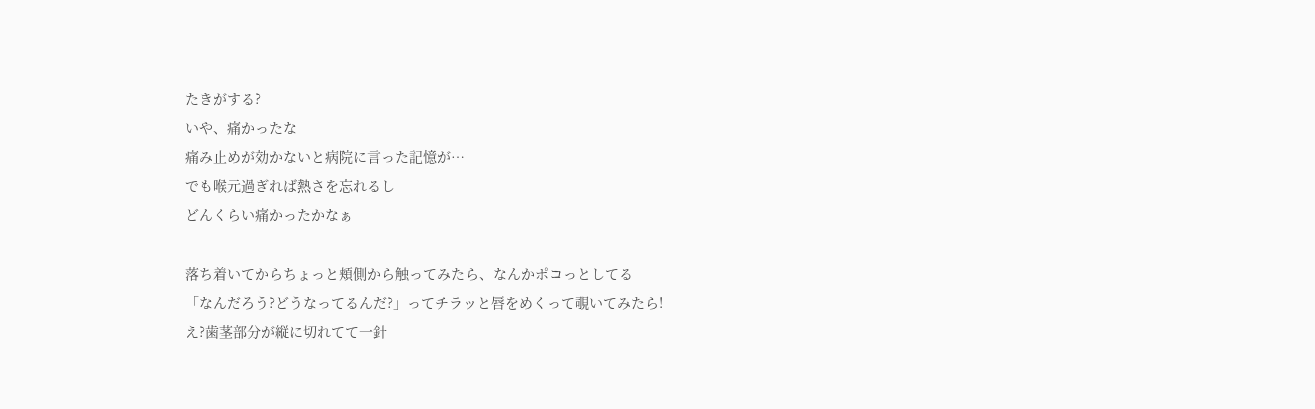たきがする?
いや、痛かったな
痛み止めが効かないと病院に言った記憶が…
でも喉元過ぎれば熱さを忘れるし
どんくらい痛かったかなぁ

落ち着いてからちょっと頬側から触ってみたら、なんかポコっとしてる
「なんだろう?どうなってるんだ?」ってチラッと唇をめくって覗いてみたら!
え?歯茎部分が縦に切れてて一針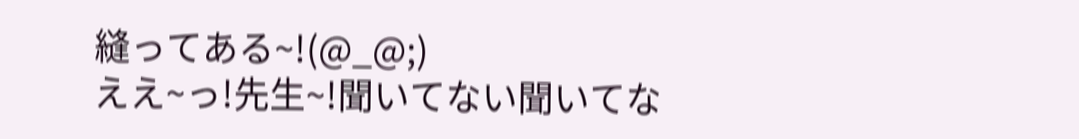縫ってある~!(@_@;)
ええ~っ!先生~!聞いてない聞いてな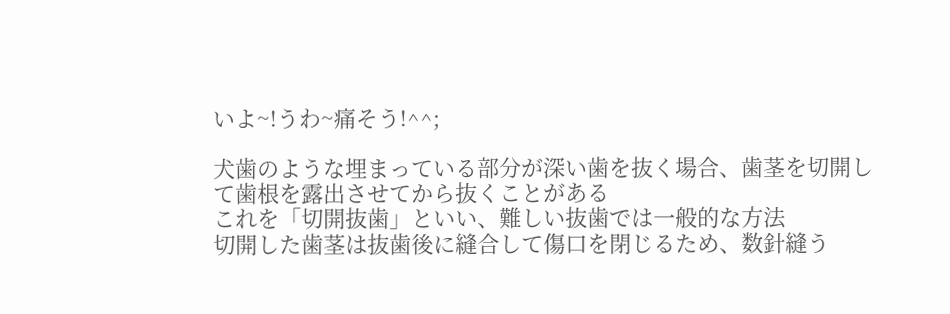いよ~!うわ~痛そう!^^;

犬歯のような埋まっている部分が深い歯を抜く場合、歯茎を切開して歯根を露出させてから抜くことがある
これを「切開抜歯」といい、難しい抜歯では一般的な方法
切開した歯茎は抜歯後に縫合して傷口を閉じるため、数針縫う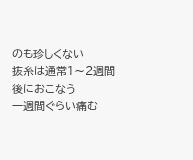のも珍しくない
抜糸は通常1〜2週間後におこなう
一週間ぐらい痛む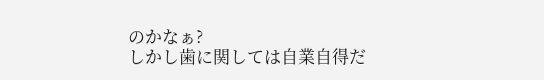のかなぁ?
しかし歯に関しては自業自得だ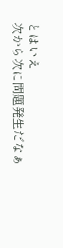とはいえ
次から次に問題発生だなぁ